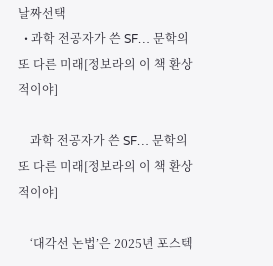날짜선택
  • 과학 전공자가 쓴 SF… 문학의 또 다른 미래[정보라의 이 책 환상적이야]

    과학 전공자가 쓴 SF… 문학의 또 다른 미래[정보라의 이 책 환상적이야]

    ‘대각선 논법’은 2025년 포스텍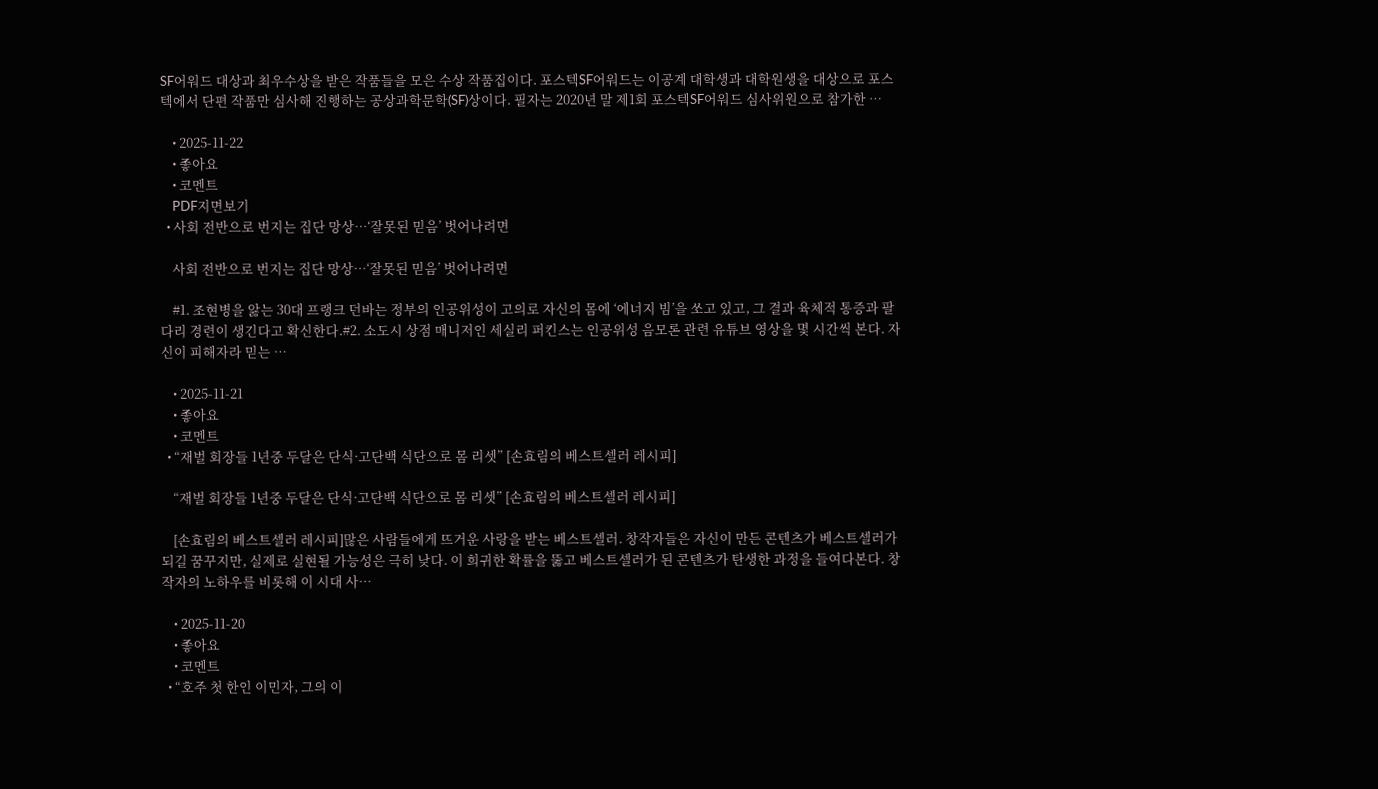SF어워드 대상과 최우수상을 받은 작품들을 모은 수상 작품집이다. 포스텍SF어워드는 이공계 대학생과 대학원생을 대상으로 포스텍에서 단편 작품만 심사해 진행하는 공상과학문학(SF)상이다. 필자는 2020년 말 제1회 포스텍SF어워드 심사위원으로 참가한 …

    • 2025-11-22
    • 좋아요
    • 코멘트
    PDF지면보기
  • 사회 전반으로 번지는 집단 망상…‘잘못된 믿음’ 벗어나려면

    사회 전반으로 번지는 집단 망상…‘잘못된 믿음’ 벗어나려면

    #1. 조현병을 앓는 30대 프랭크 던바는 정부의 인공위성이 고의로 자신의 몸에 ‘에너지 빔’을 쏘고 있고, 그 결과 육체적 통증과 팔다리 경련이 생긴다고 확신한다.#2. 소도시 상점 매니저인 세실리 퍼킨스는 인공위성 음모론 관련 유튜브 영상을 몇 시간씩 본다. 자신이 피해자라 믿는 …

    • 2025-11-21
    • 좋아요
    • 코멘트
  • “재벌 회장들 1년중 두달은 단식·고단백 식단으로 몸 리셋” [손효림의 베스트셀러 레시피]

    “재벌 회장들 1년중 두달은 단식·고단백 식단으로 몸 리셋” [손효림의 베스트셀러 레시피]

    [손효림의 베스트셀러 레시피]많은 사람들에게 뜨거운 사랑을 받는 베스트셀러. 창작자들은 자신이 만든 콘텐츠가 베스트셀러가 되길 꿈꾸지만, 실제로 실현될 가능성은 극히 낮다. 이 희귀한 확률을 뚫고 베스트셀러가 된 콘텐츠가 탄생한 과정을 들여다본다. 창작자의 노하우를 비롯해 이 시대 사…

    • 2025-11-20
    • 좋아요
    • 코멘트
  • “호주 첫 한인 이민자, 그의 이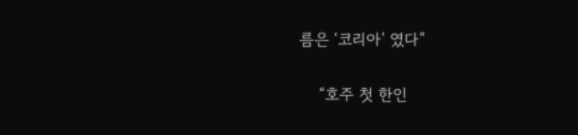름은 ‘코리아’ 였다”

    “호주 첫 한인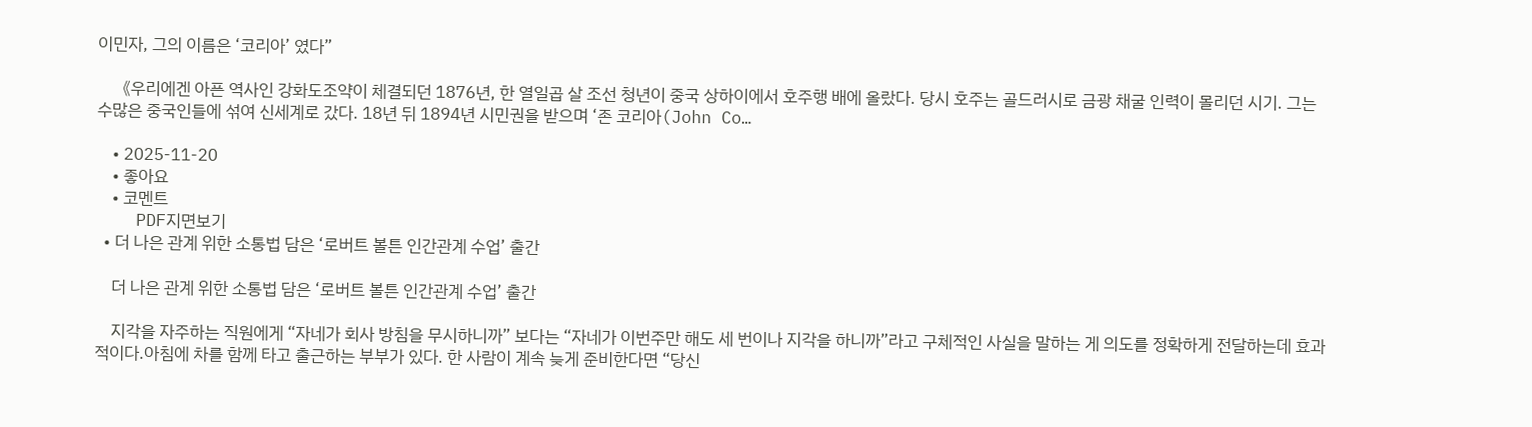이민자, 그의 이름은 ‘코리아’ 였다”

    《우리에겐 아픈 역사인 강화도조약이 체결되던 1876년, 한 열일곱 살 조선 청년이 중국 상하이에서 호주행 배에 올랐다. 당시 호주는 골드러시로 금광 채굴 인력이 몰리던 시기. 그는 수많은 중국인들에 섞여 신세계로 갔다. 18년 뒤 1894년 시민권을 받으며 ‘존 코리아(John Co…

    • 2025-11-20
    • 좋아요
    • 코멘트
    PDF지면보기
  • 더 나은 관계 위한 소통법 담은 ‘로버트 볼튼 인간관계 수업’ 출간

    더 나은 관계 위한 소통법 담은 ‘로버트 볼튼 인간관계 수업’ 출간

    지각을 자주하는 직원에게 “자네가 회사 방침을 무시하니까” 보다는 “자네가 이번주만 해도 세 번이나 지각을 하니까”라고 구체적인 사실을 말하는 게 의도를 정확하게 전달하는데 효과적이다.아침에 차를 함께 타고 출근하는 부부가 있다. 한 사람이 계속 늦게 준비한다면 “당신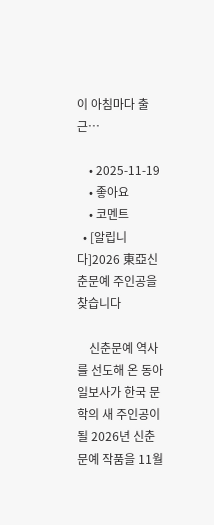이 아침마다 출근…

    • 2025-11-19
    • 좋아요
    • 코멘트
  • [알립니다]2026 東亞신춘문예 주인공을 찾습니다

    신춘문예 역사를 선도해 온 동아일보사가 한국 문학의 새 주인공이 될 2026년 신춘문예 작품을 11월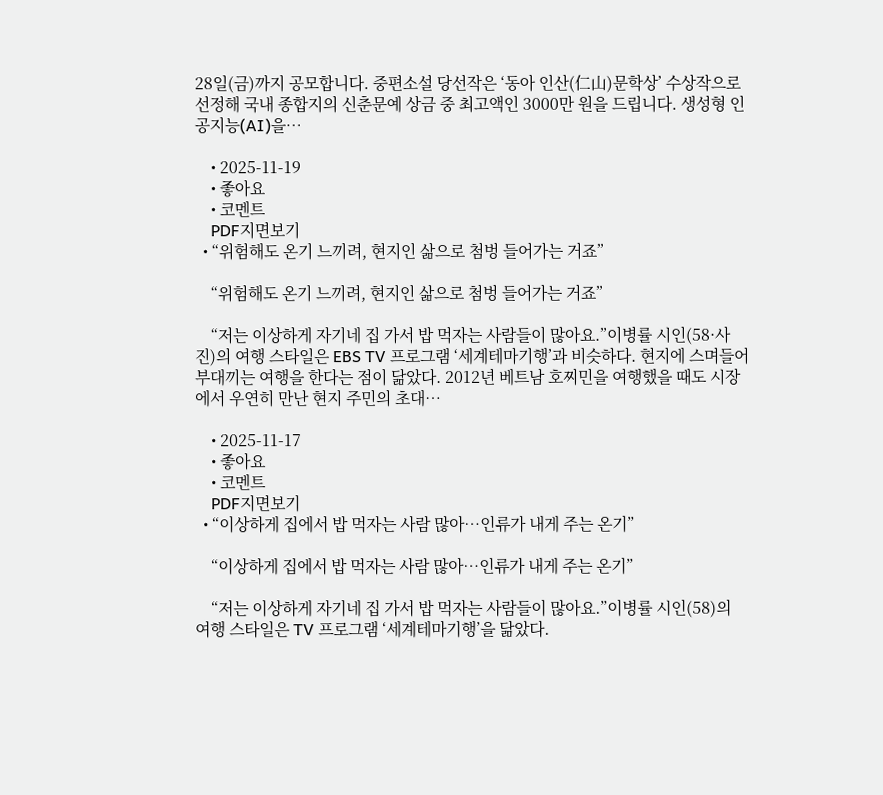28일(금)까지 공모합니다. 중편소설 당선작은 ‘동아 인산(仁山)문학상’ 수상작으로 선정해 국내 종합지의 신춘문예 상금 중 최고액인 3000만 원을 드립니다. 생성형 인공지능(AI)을…

    • 2025-11-19
    • 좋아요
    • 코멘트
    PDF지면보기
  • “위험해도 온기 느끼려, 현지인 삶으로 첨벙 들어가는 거죠”

    “위험해도 온기 느끼려, 현지인 삶으로 첨벙 들어가는 거죠”

    “저는 이상하게 자기네 집 가서 밥 먹자는 사람들이 많아요.”이병률 시인(58·사진)의 여행 스타일은 EBS TV 프로그램 ‘세계테마기행’과 비슷하다. 현지에 스며들어 부대끼는 여행을 한다는 점이 닮았다. 2012년 베트남 호찌민을 여행했을 때도 시장에서 우연히 만난 현지 주민의 초대…

    • 2025-11-17
    • 좋아요
    • 코멘트
    PDF지면보기
  • “이상하게 집에서 밥 먹자는 사람 많아…인류가 내게 주는 온기”

    “이상하게 집에서 밥 먹자는 사람 많아…인류가 내게 주는 온기”

    “저는 이상하게 자기네 집 가서 밥 먹자는 사람들이 많아요.”이병률 시인(58)의 여행 스타일은 TV 프로그램 ‘세계테마기행’을 닮았다.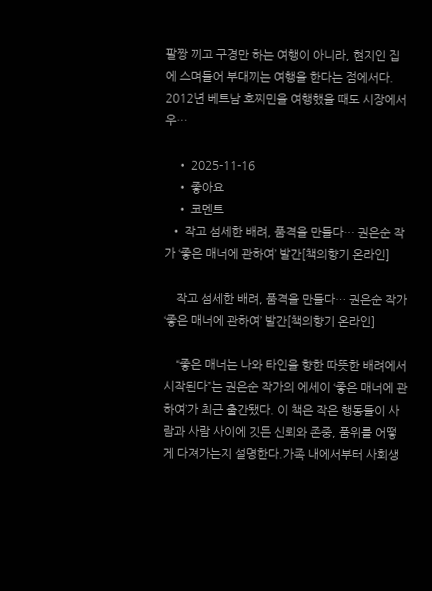팔짱 끼고 구경만 하는 여행이 아니라, 현지인 집에 스며들어 부대끼는 여행을 한다는 점에서다. 2012년 베트남 호찌민을 여행했을 때도 시장에서 우…

    • 2025-11-16
    • 좋아요
    • 코멘트
  • 작고 섬세한 배려, 품격을 만들다… 권은순 작가 ‘좋은 매너에 관하여’ 발간[책의향기 온라인]

    작고 섬세한 배려, 품격을 만들다… 권은순 작가 ‘좋은 매너에 관하여’ 발간[책의향기 온라인]

    “좋은 매너는 나와 타인을 향한 따뜻한 배려에서 시작된다”는 권은순 작가의 에세이 ‘좋은 매너에 관하여’가 최근 출간됐다. 이 책은 작은 행동들이 사람과 사람 사이에 깃든 신뢰와 존중, 품위를 어떻게 다져가는지 설명한다.가족 내에서부터 사회생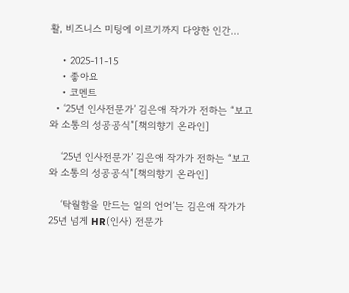활, 비즈니스 미팅에 이르기까지 다양한 인간…

    • 2025-11-15
    • 좋아요
    • 코멘트
  • ‘25년 인사전문가’ 김은애 작가가 전하는 “보고와 소통의 성공공식”[책의향기 온라인]

    ‘25년 인사전문가’ 김은애 작가가 전하는 “보고와 소통의 성공공식”[책의향기 온라인]

    ‘탁월함을 만드는 일의 언어’는 김은애 작가가 25년 넘게 HR(인사) 전문가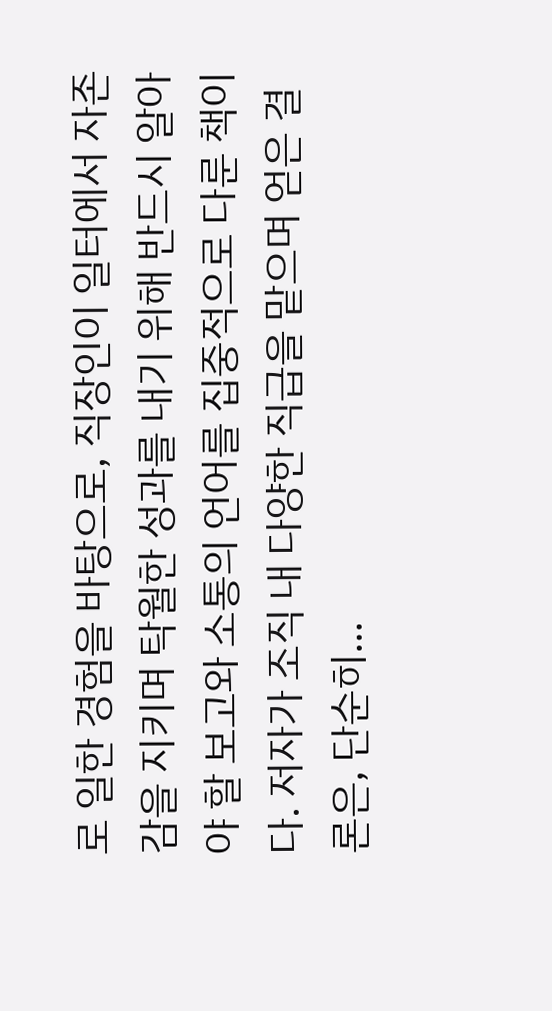로 일한 경험을 바탕으로, 직장인이 일터에서 자존감을 지키며 탁월한 성과를 내기 위해 반드시 알아야 할 보고와 소통의 언어를 집중적으로 다룬 책이다. 저자가 조직 내 다양한 직급을 맡으며 얻은 결론은, 단순히…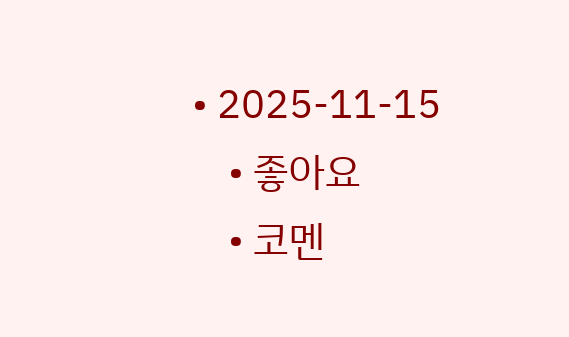• 2025-11-15
    • 좋아요
    • 코멘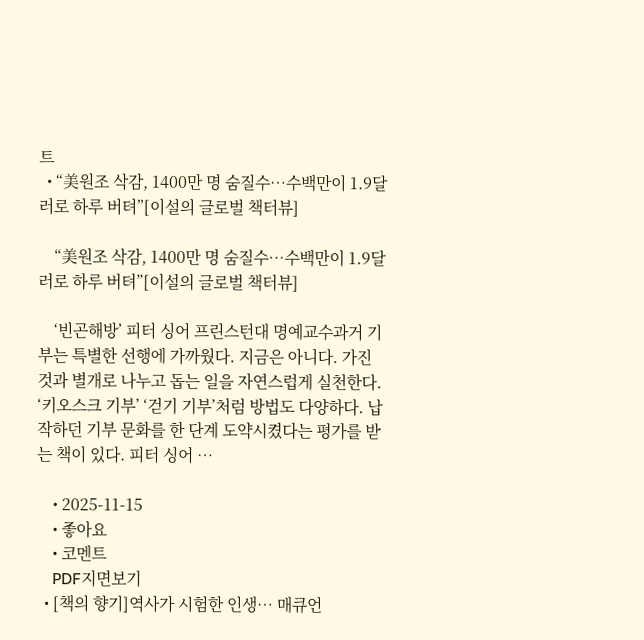트
  • “美원조 삭감, 1400만 명 숨질수…수백만이 1.9달러로 하루 버텨”[이설의 글로벌 책터뷰]

    “美원조 삭감, 1400만 명 숨질수…수백만이 1.9달러로 하루 버텨”[이설의 글로벌 책터뷰]

    ‘빈곤해방’ 피터 싱어 프린스턴대 명예교수과거 기부는 특별한 선행에 가까웠다. 지금은 아니다. 가진 것과 별개로 나누고 돕는 일을 자연스럽게 실천한다. ‘키오스크 기부’ ‘걷기 기부’처럼 방법도 다양하다. 납작하던 기부 문화를 한 단계 도약시켰다는 평가를 받는 책이 있다. 피터 싱어 …

    • 2025-11-15
    • 좋아요
    • 코멘트
    PDF지면보기
  • [책의 향기]역사가 시험한 인생… 매큐언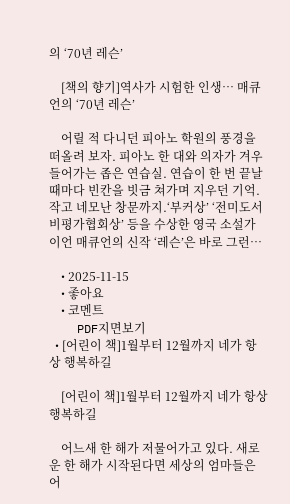의 ‘70년 레슨’

    [책의 향기]역사가 시험한 인생… 매큐언의 ‘70년 레슨’

    어릴 적 다니던 피아노 학원의 풍경을 떠올려 보자. 피아노 한 대와 의자가 겨우 들어가는 좁은 연습실. 연습이 한 번 끝날 때마다 빈칸을 빗금 쳐가며 지우던 기억. 작고 네모난 창문까지.‘부커상’ ‘전미도서비평가협회상’ 등을 수상한 영국 소설가 이언 매큐언의 신작 ‘레슨’은 바로 그런…

    • 2025-11-15
    • 좋아요
    • 코멘트
    PDF지면보기
  • [어린이 책]1월부터 12월까지 네가 항상 행복하길

    [어린이 책]1월부터 12월까지 네가 항상 행복하길

    어느새 한 해가 저물어가고 있다. 새로운 한 해가 시작된다면 세상의 엄마들은 어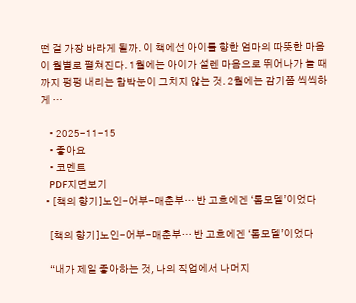떤 걸 가장 바라게 될까. 이 책에선 아이를 향한 엄마의 따뜻한 마음이 월별로 펼쳐진다. 1월에는 아이가 설렌 마음으로 뛰어나가 놀 때까지 펑펑 내리는 함박눈이 그치지 않는 것. 2월에는 감기쯤 씩씩하게 …

    • 2025-11-15
    • 좋아요
    • 코멘트
    PDF지면보기
  • [책의 향기]노인-어부-매춘부… 반 고흐에겐 ‘톱모델’이었다

    [책의 향기]노인-어부-매춘부… 반 고흐에겐 ‘톱모델’이었다

    “내가 제일 좋아하는 것, 나의 직업에서 나머지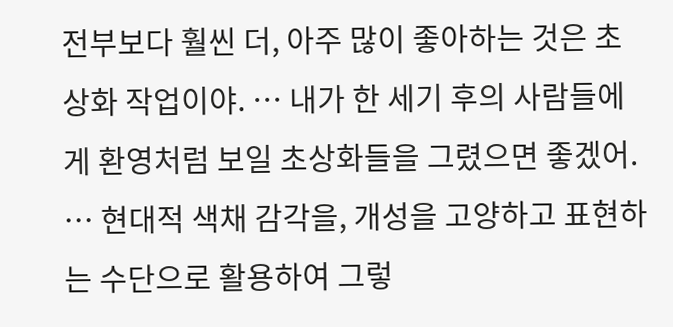전부보다 훨씬 더, 아주 많이 좋아하는 것은 초상화 작업이야. … 내가 한 세기 후의 사람들에게 환영처럼 보일 초상화들을 그렸으면 좋겠어. … 현대적 색채 감각을, 개성을 고양하고 표현하는 수단으로 활용하여 그렇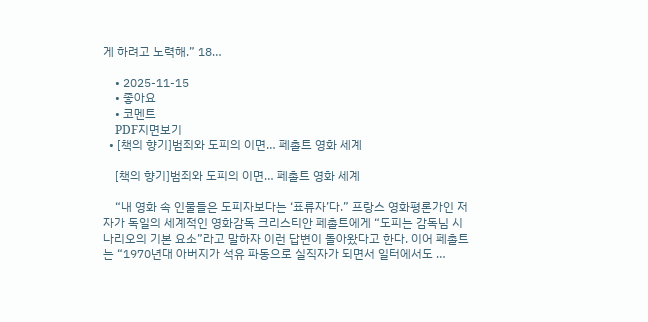게 하려고 노력해.” 18…

    • 2025-11-15
    • 좋아요
    • 코멘트
    PDF지면보기
  • [책의 향기]범죄와 도피의 이면… 페촐트 영화 세계

    [책의 향기]범죄와 도피의 이면… 페촐트 영화 세계

    “내 영화 속 인물들은 도피자보다는 ‘표류자’다.” 프랑스 영화평론가인 저자가 독일의 세계적인 영화감독 크리스티안 페촐트에게 “도피는 감독님 시나리오의 기본 요소”라고 말하자 이런 답변이 돌아왔다고 한다. 이어 페촐트는 “1970년대 아버지가 석유 파동으로 실직자가 되면서 일터에서도 …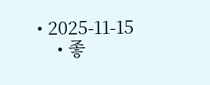• 2025-11-15
    • 좋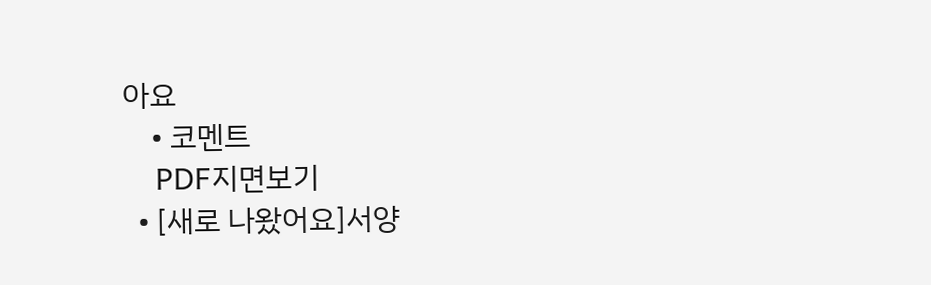아요
    • 코멘트
    PDF지면보기
  • [새로 나왔어요]서양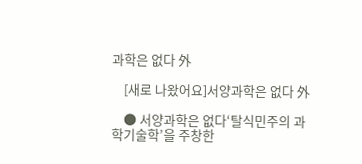과학은 없다 外

    [새로 나왔어요]서양과학은 없다 外

    ● 서양과학은 없다‘탈식민주의 과학기술학’을 주창한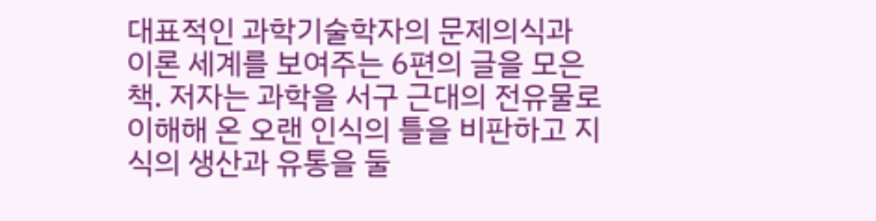대표적인 과학기술학자의 문제의식과 이론 세계를 보여주는 6편의 글을 모은 책. 저자는 과학을 서구 근대의 전유물로 이해해 온 오랜 인식의 틀을 비판하고 지식의 생산과 유통을 둘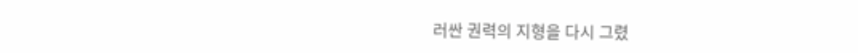러싼 권력의 지형을 다시 그렸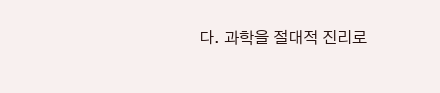다. 과학을 절대적 진리로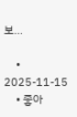보…

    • 2025-11-15
    • 좋아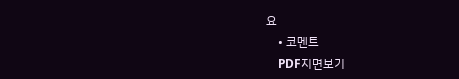요
    • 코멘트
    PDF지면보기